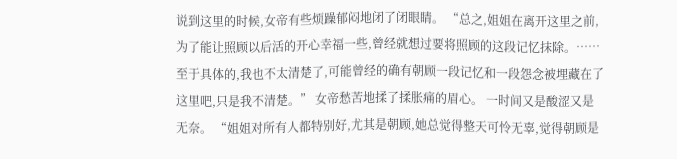说到这里的时候,女帝有些烦躁郁闷地闭了闭眼睛。 “总之,姐姐在离开这里之前,为了能让照顾以后活的开心幸福一些,曾经就想过要将照顾的这段记忆抹除。……至于具体的,我也不太清楚了,可能曾经的确有朝顾一段记忆和一段怨念被埋藏在了这里吧,只是我不清楚。” 女帝愁苦地揉了揉胀痛的眉心。 一时间又是酸涩又是无奈。 “姐姐对所有人都特别好,尤其是朝顾,她总觉得整天可怜无辜,觉得朝顾是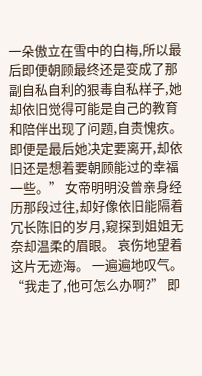一朵傲立在雪中的白梅,所以最后即便朝顾最终还是变成了那副自私自利的狠毒自私样子,她却依旧觉得可能是自己的教育和陪伴出现了问题,自责愧疚。即便是最后她决定要离开,却依旧还是想着要朝顾能过的幸福一些。” 女帝明明没曾亲身经历那段过往,却好像依旧能隔着冗长陈旧的岁月,窥探到姐姐无奈却温柔的眉眼。 哀伤地望着这片无迹海。 一遍遍地叹气。 “我走了,他可怎么办啊?” 即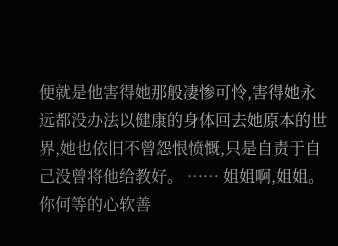便就是他害得她那般凄惨可怜,害得她永远都没办法以健康的身体回去她原本的世界,她也依旧不曾怨恨愤慨,只是自责于自己没曾将他给教好。 …… 姐姐啊,姐姐。 你何等的心软善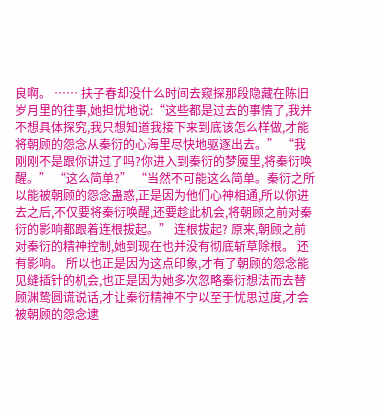良啊。 …… 扶子春却没什么时间去窥探那段隐藏在陈旧岁月里的往事,她担忧地说:“这些都是过去的事情了,我并不想具体探究,我只想知道我接下来到底该怎么样做,才能将朝顾的怨念从秦衍的心海里尽快地驱逐出去。” “我刚刚不是跟你讲过了吗?你进入到秦衍的梦魇里,将秦衍唤醒。” “这么简单?” “当然不可能这么简单。秦衍之所以能被朝顾的怨念蛊惑,正是因为他们心神相通,所以你进去之后,不仅要将秦衍唤醒,还要趁此机会,将朝顾之前对秦衍的影响都跟着连根拔起。” 连根拔起? 原来,朝顾之前对秦衍的精神控制,她到现在也并没有彻底斩草除根。 还有影响。 所以也正是因为这点印象,才有了朝顾的怨念能见缝插针的机会,也正是因为她多次忽略秦衍想法而去替顾渊鸷圆谎说话,才让秦衍精神不宁以至于忧思过度,才会被朝顾的怨念逮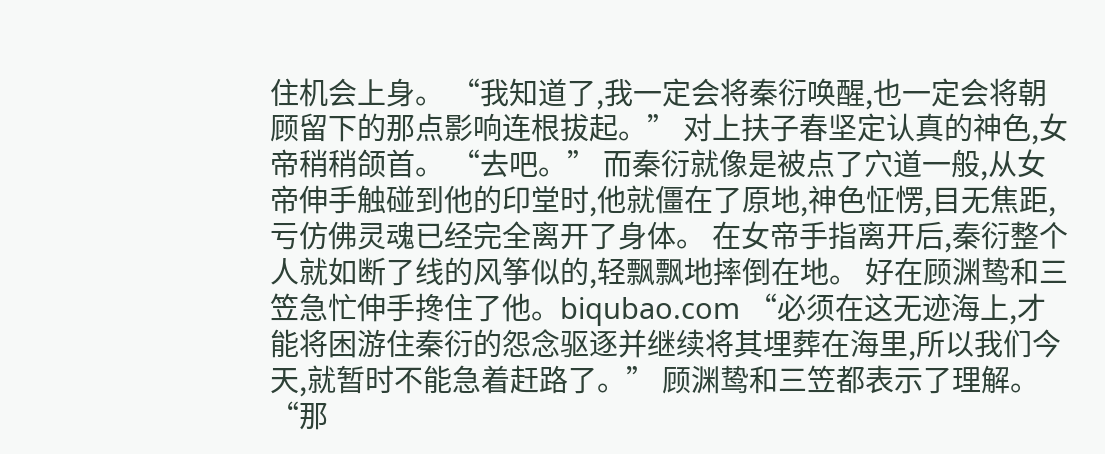住机会上身。 “我知道了,我一定会将秦衍唤醒,也一定会将朝顾留下的那点影响连根拔起。” 对上扶子春坚定认真的神色,女帝稍稍颌首。 “去吧。” 而秦衍就像是被点了穴道一般,从女帝伸手触碰到他的印堂时,他就僵在了原地,神色怔愣,目无焦距,亏仿佛灵魂已经完全离开了身体。 在女帝手指离开后,秦衍整个人就如断了线的风筝似的,轻飘飘地摔倒在地。 好在顾渊鸷和三笠急忙伸手搀住了他。biqubao.com “必须在这无迹海上,才能将困游住秦衍的怨念驱逐并继续将其埋葬在海里,所以我们今天,就暂时不能急着赶路了。” 顾渊鸷和三笠都表示了理解。 “那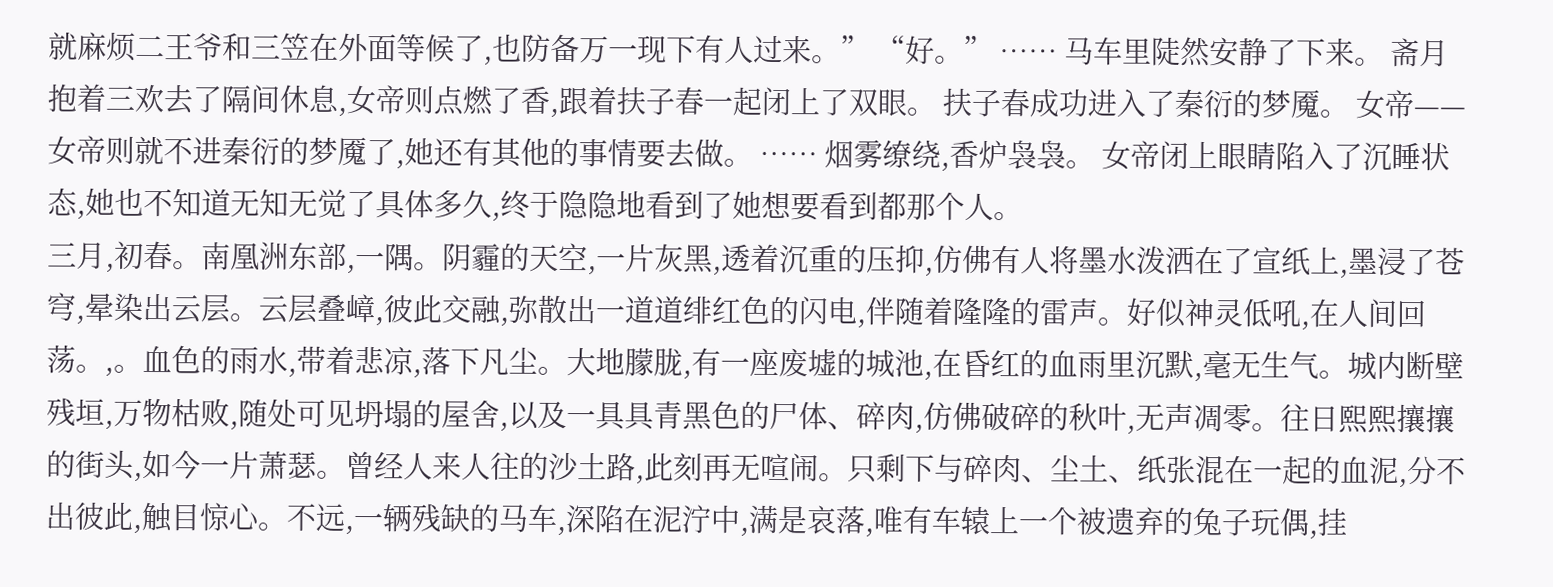就麻烦二王爷和三笠在外面等候了,也防备万一现下有人过来。” “好。” …… 马车里陡然安静了下来。 斋月抱着三欢去了隔间休息,女帝则点燃了香,跟着扶子春一起闭上了双眼。 扶子春成功进入了秦衍的梦魇。 女帝—— 女帝则就不进秦衍的梦魇了,她还有其他的事情要去做。 …… 烟雾缭绕,香炉袅袅。 女帝闭上眼睛陷入了沉睡状态,她也不知道无知无觉了具体多久,终于隐隐地看到了她想要看到都那个人。
三月,初春。南凰洲东部,一隅。阴霾的天空,一片灰黑,透着沉重的压抑,仿佛有人将墨水泼洒在了宣纸上,墨浸了苍穹,晕染出云层。云层叠嶂,彼此交融,弥散出一道道绯红色的闪电,伴随着隆隆的雷声。好似神灵低吼,在人间回荡。,。血色的雨水,带着悲凉,落下凡尘。大地朦胧,有一座废墟的城池,在昏红的血雨里沉默,毫无生气。城内断壁残垣,万物枯败,随处可见坍塌的屋舍,以及一具具青黑色的尸体、碎肉,仿佛破碎的秋叶,无声凋零。往日熙熙攘攘的街头,如今一片萧瑟。曾经人来人往的沙土路,此刻再无喧闹。只剩下与碎肉、尘土、纸张混在一起的血泥,分不出彼此,触目惊心。不远,一辆残缺的马车,深陷在泥泞中,满是哀落,唯有车辕上一个被遗弃的兔子玩偶,挂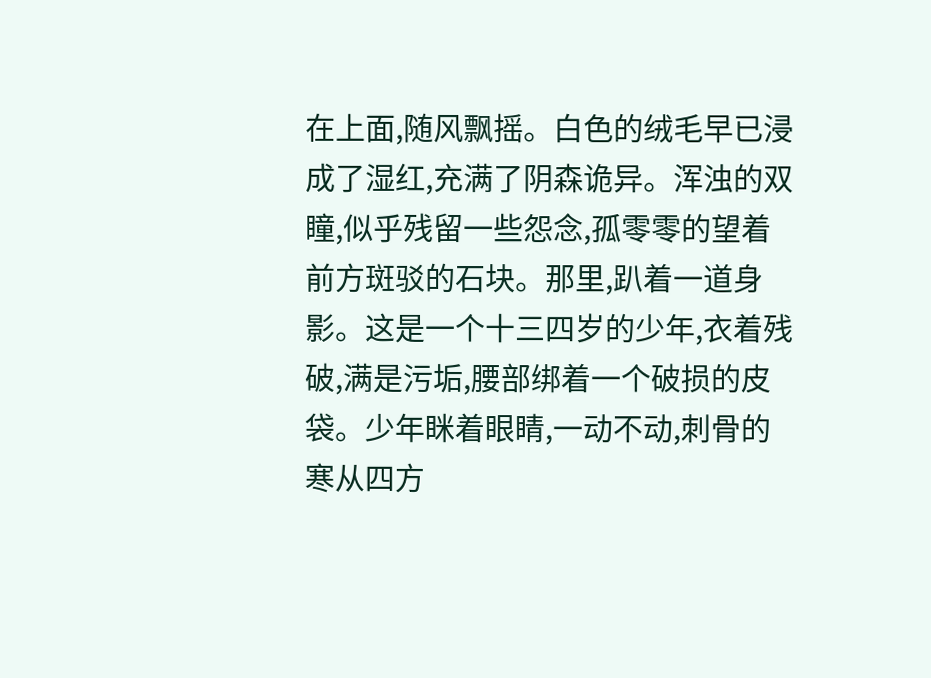在上面,随风飘摇。白色的绒毛早已浸成了湿红,充满了阴森诡异。浑浊的双瞳,似乎残留一些怨念,孤零零的望着前方斑驳的石块。那里,趴着一道身影。这是一个十三四岁的少年,衣着残破,满是污垢,腰部绑着一个破损的皮袋。少年眯着眼睛,一动不动,刺骨的寒从四方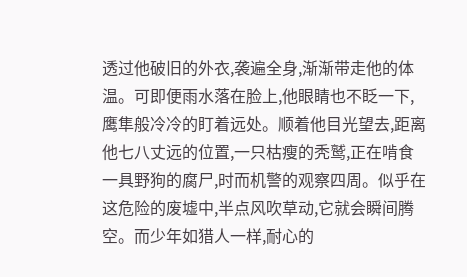透过他破旧的外衣,袭遍全身,渐渐带走他的体温。可即便雨水落在脸上,他眼睛也不眨一下,鹰隼般冷冷的盯着远处。顺着他目光望去,距离他七八丈远的位置,一只枯瘦的秃鹫,正在啃食一具野狗的腐尸,时而机警的观察四周。似乎在这危险的废墟中,半点风吹草动,它就会瞬间腾空。而少年如猎人一样,耐心的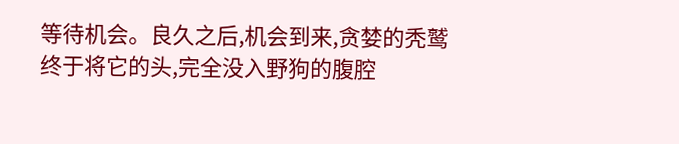等待机会。良久之后,机会到来,贪婪的秃鹫终于将它的头,完全没入野狗的腹腔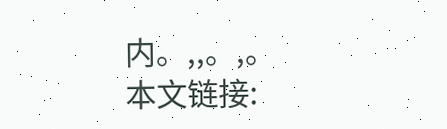内。,,。,。
本文链接: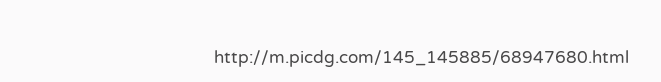http://m.picdg.com/145_145885/68947680.html